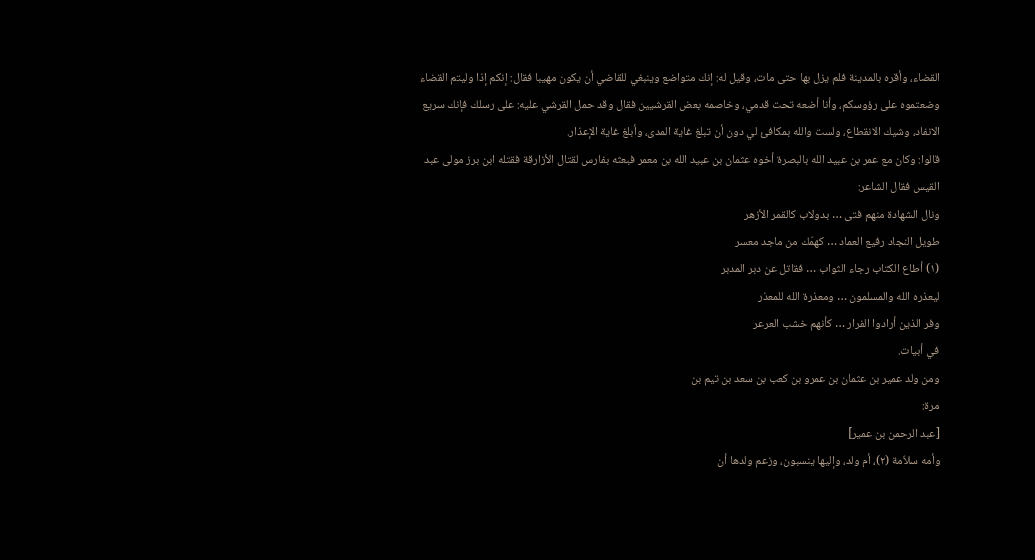القضاء، وأقره بالمدينة فلم يزل بها حتى مات، وقيل له: إنك متواضع وينبغي للقاضي أن يكون مهيبا فقال: إنكم إذا وليتم القضاء وضعتموه على رؤوسكم، وأنا أضعه تحت قدمي، وخاصمه بعض القرشيين فقال وقد حمل القرشي عليه: على رسلك فإنك سريع الانفاد، وشيك الانقطاع، ولست والله بمكافئ لي دون أن تبلغ غاية المدى، وأبلغ غاية الإعذار.
قالوا: وكان مع عمر بن عبيد الله بالبصرة أخوه عثمان بن عبيد الله بن معمر فبعثه بفارس لقتال الأزارقة فقتله ابن برز مولى عبد القيس فقال الشاعر:
ونال الشهادة منهم فتى … بدولاب كالقمر الأزهر
طويل النجاد رفيع العماد … كهمّك من ماجد معسر
(١) أطاع الكتاب رجاء الثواب … فقاتل عن دبر المدبر
ليعذره الله والمسلمون … ومعذرة الله للمعذر
وفر الذين أرادوا الفرار … كأنهم خشب العرعر
في أبيات.
ومن ولد عمير بن عثمان بن عمرو بن كعب بن سعد بن تيم بن
مرة:
[عبد الرحمن بن عمير]
وأمه سلاّمة (٢)، أم ولد، وإليها ينسبون، وزعم ولدها أن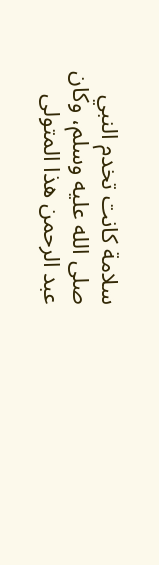سلامة كانت تخدم النبي صلى الله عليه وسلم، وكان عبد الرحمن هذا المتولى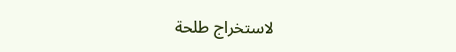لاستخراج طلحة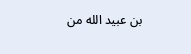بن عبيد الله من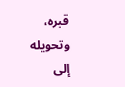قبره، وتحويله إلى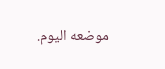موضعه اليوم.